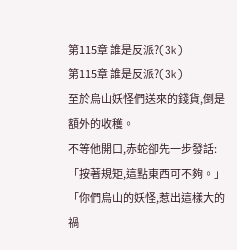第115章 誰是反派?(3k)
第115章 誰是反派?(3k)
至於烏山妖怪們送來的錢貨,倒是額外的收穫。
不等他開口,赤蛇卻先一步發話:「按著規矩,這點東西可不夠。」
「你們烏山的妖怪,惹出這樣大的禍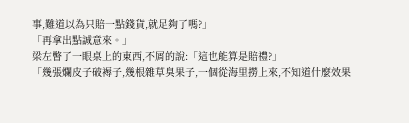事,難道以為只賠一點錢貨,就足夠了嗎?」
「再拿出點誠意來。」
梁左瞥了一眼桌上的東西,不屑的說:「這也能算是賠禮?」
「幾張爛皮子破褥子,幾根雜草臭果子,一個從海里撈上來,不知道什麼效果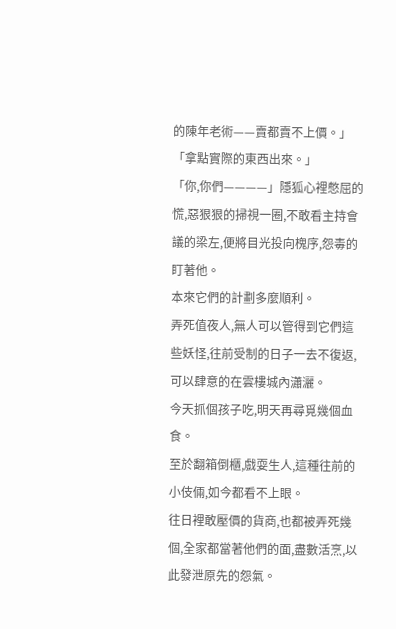的陳年老術——賣都賣不上價。」
「拿點實際的東西出來。」
「你,你們————」隱狐心裡憋屈的慌,惡狠狠的掃視一圈,不敢看主持會議的梁左,便將目光投向槐序,怨毒的盯著他。
本來它們的計劃多麼順利。
弄死值夜人,無人可以管得到它們這些妖怪,往前受制的日子一去不復返,可以肆意的在雲樓城內瀟灑。
今天抓個孩子吃,明天再尋覓幾個血食。
至於翻箱倒櫃,戲耍生人,這種往前的小伎倆,如今都看不上眼。
往日裡敢壓價的貨商,也都被弄死幾個,全家都當著他們的面,盡數活烹,以此發泄原先的怨氣。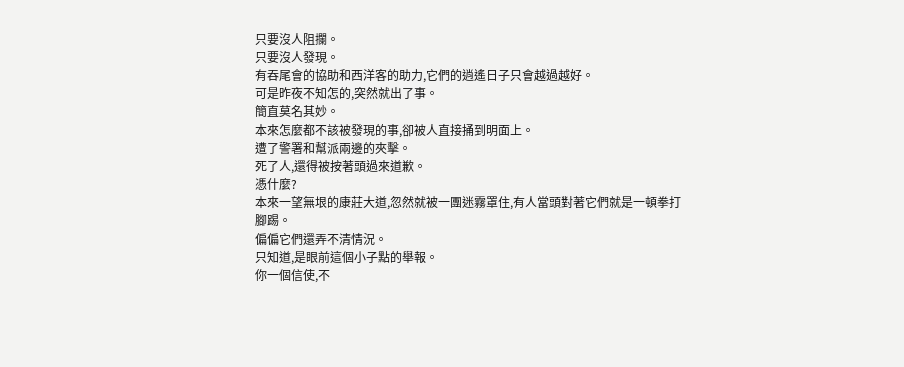只要沒人阻攔。
只要沒人發現。
有吞尾會的協助和西洋客的助力,它們的逍遙日子只會越過越好。
可是昨夜不知怎的,突然就出了事。
簡直莫名其妙。
本來怎麼都不該被發現的事,卻被人直接捅到明面上。
遭了警署和幫派兩邊的夾擊。
死了人,還得被按著頭過來道歉。
憑什麼?
本來一望無垠的康莊大道,忽然就被一團迷霧罩住,有人當頭對著它們就是一頓拳打腳踢。
偏偏它們還弄不清情況。
只知道,是眼前這個小子點的舉報。
你一個信使,不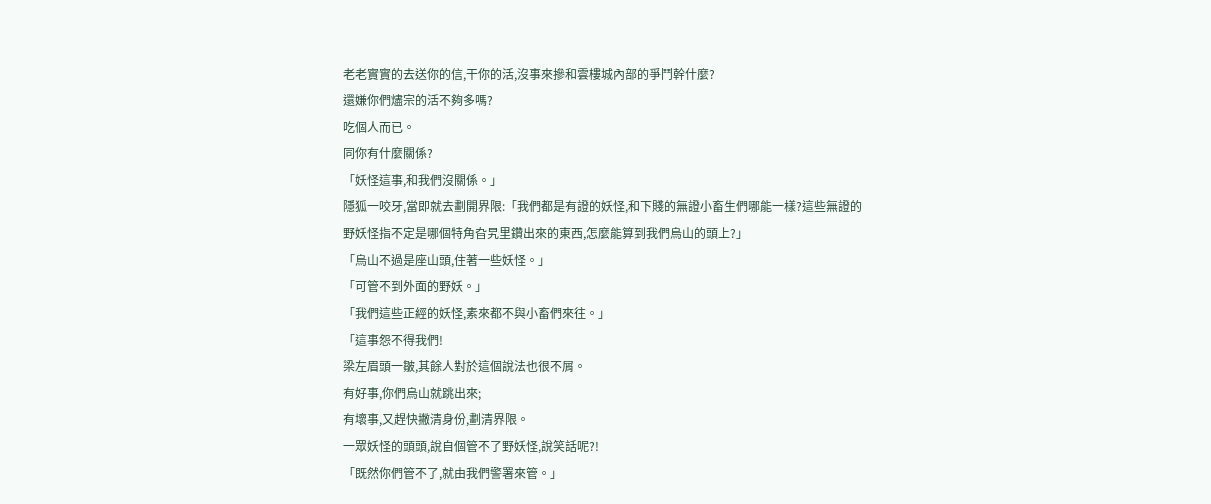老老實實的去送你的信,干你的活,沒事來摻和雲樓城內部的爭鬥幹什麼?
還嫌你們燼宗的活不夠多嗎?
吃個人而已。
同你有什麼關係?
「妖怪這事,和我們沒關係。」
隱狐一咬牙,當即就去劃開界限:「我們都是有證的妖怪,和下賤的無證小畜生們哪能一樣?這些無證的野妖怪指不定是哪個特角旮旯里鑽出來的東西,怎麼能算到我們烏山的頭上?」
「烏山不過是座山頭,住著一些妖怪。」
「可管不到外面的野妖。」
「我們這些正經的妖怪,素來都不與小畜們來往。」
「這事怨不得我們!
梁左眉頭一皺,其餘人對於這個說法也很不屑。
有好事,你們烏山就跳出來;
有壞事,又趕快撇清身份,劃清界限。
一眾妖怪的頭頭,說自個管不了野妖怪,說笑話呢?!
「既然你們管不了,就由我們警署來管。」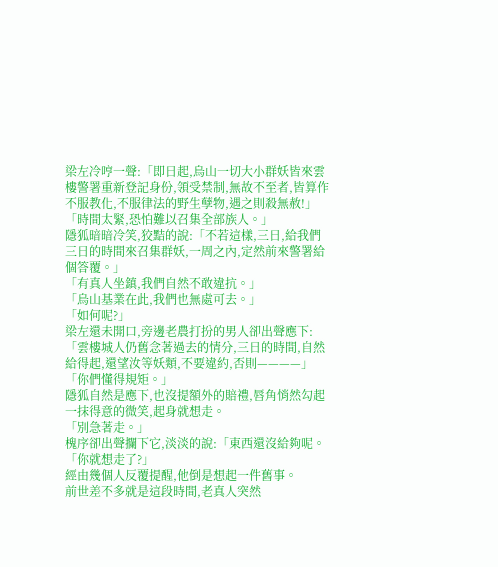梁左冷哼一聲:「即日起,烏山一切大小群妖皆來雲樓警署重新登記身份,領受禁制,無故不至者,皆算作不服教化,不服律法的野生孽物,遇之則殺無赦!」
「時間太緊,恐怕難以召集全部族人。」
隱狐暗暗冷笑,狡黠的說:「不若這樣,三日,給我們三日的時間來召集群妖,一周之內,定然前來警署給個答覆。」
「有真人坐鎮,我們自然不敢違抗。」
「烏山基業在此,我們也無處可去。」
「如何呢?」
梁左還未開口,旁邊老農打扮的男人卻出聲應下:「雲樓城人仍舊念著過去的情分,三日的時間,自然給得起,還望汝等妖類,不要違約,否則————」
「你們懂得規矩。」
隱狐自然是應下,也沒提額外的賠禮,唇角悄然勾起一抹得意的微笑,起身就想走。
「別急著走。」
槐序卻出聲攔下它,淡淡的說:「東西還沒給夠呢。
「你就想走了?」
經由幾個人反覆提醒,他倒是想起一件舊事。
前世差不多就是這段時間,老真人突然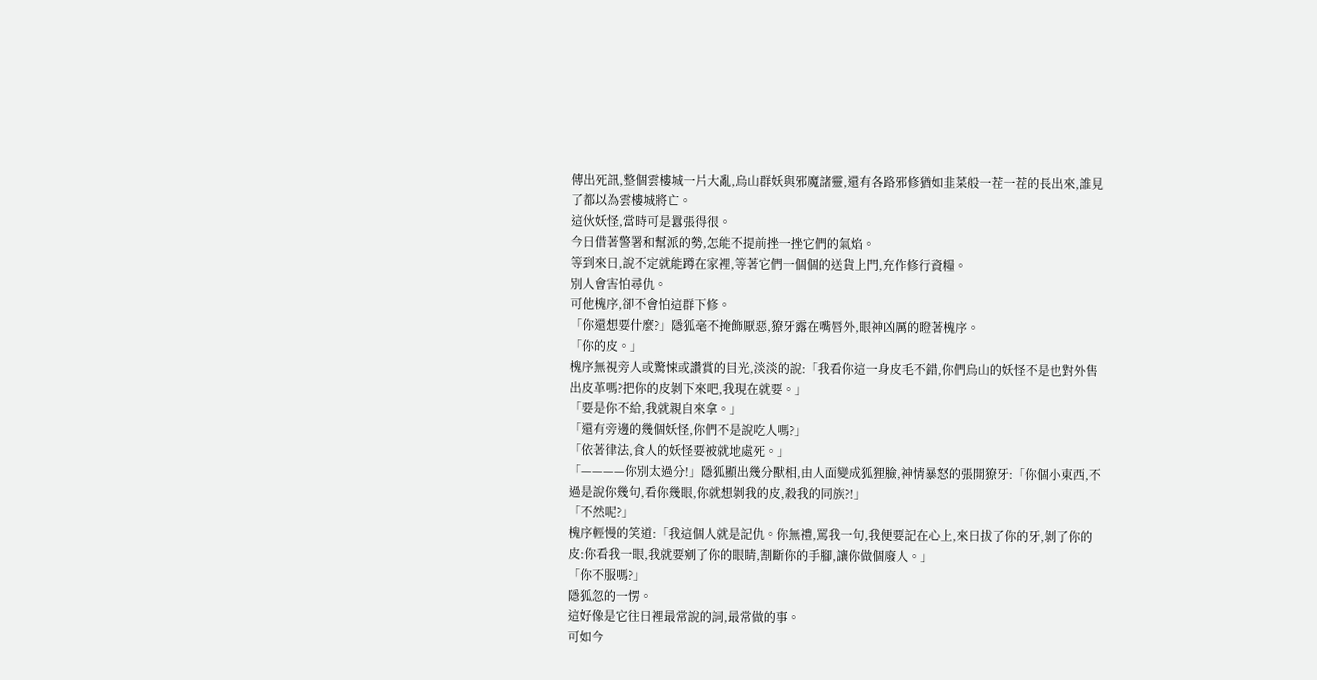傳出死訊,整個雲樓城一片大亂,烏山群妖與邪魔諸靈,還有各路邪修猶如韭菜般一茬一茬的長出來,誰見了都以為雲樓城將亡。
這伙妖怪,當時可是囂張得很。
今日借著警署和幫派的勢,怎能不提前挫一挫它們的氣焰。
等到來日,說不定就能蹲在家裡,等著它們一個個的送貨上門,充作修行資糧。
別人會害怕尋仇。
可他槐序,卻不會怕這群下修。
「你還想要什麼?」隱狐毫不掩飾厭惡,獠牙露在嘴唇外,眼神凶厲的瞪著槐序。
「你的皮。」
槐序無視旁人或驚悚或讚賞的目光,淡淡的說:「我看你這一身皮毛不錯,你們烏山的妖怪不是也對外售出皮革嗎?把你的皮剝下來吧,我現在就要。」
「要是你不給,我就親自來拿。」
「還有旁邊的幾個妖怪,你們不是說吃人嗎?」
「依著律法,食人的妖怪要被就地處死。」
「————你別太過分!」隱狐顯出幾分獸相,由人面變成狐狸臉,神情暴怒的張開獠牙:「你個小東西,不過是說你幾句,看你幾眼,你就想剝我的皮,殺我的同族?!」
「不然呢?」
槐序輕慢的笑道:「我這個人就是記仇。你無禮,罵我一句,我便要記在心上,來日拔了你的牙,剝了你的皮:你看我一眼,我就要剜了你的眼睛,割斷你的手腳,讓你做個廢人。」
「你不服嗎?」
隱狐忽的一愣。
這好像是它往日裡最常說的詞,最常做的事。
可如今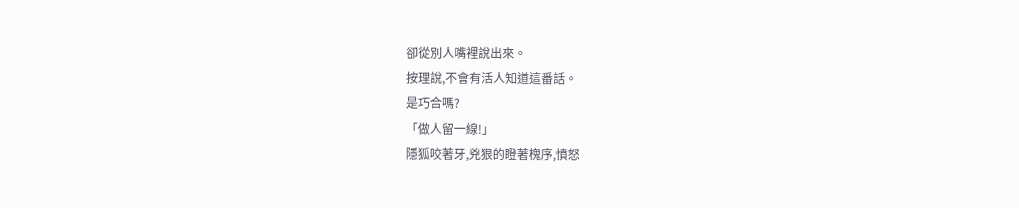卻從別人嘴裡說出來。
按理說,不會有活人知道這番話。
是巧合嗎?
「做人留一線!」
隱狐咬著牙,兇狠的瞪著槐序,憤怒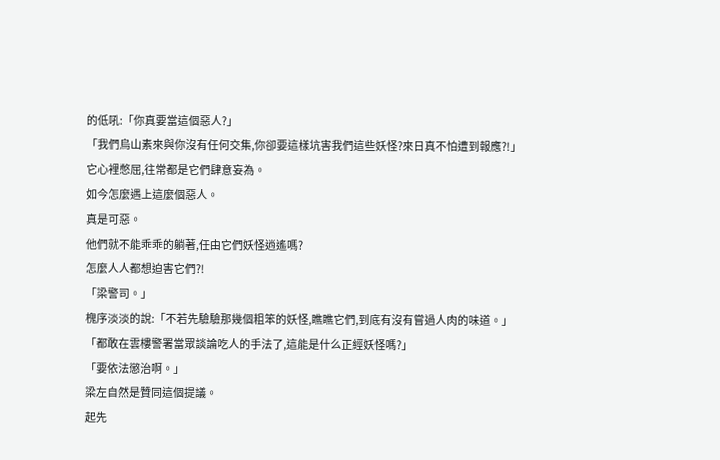的低吼:「你真要當這個惡人?」
「我們烏山素來與你沒有任何交集,你卻要這樣坑害我們這些妖怪?來日真不怕遭到報應?!」
它心裡憋屈,往常都是它們肆意妄為。
如今怎麼遇上這麼個惡人。
真是可惡。
他們就不能乖乖的躺著,任由它們妖怪逍遙嗎?
怎麼人人都想迫害它們?!
「梁警司。」
槐序淡淡的說:「不若先驗驗那幾個粗笨的妖怪,瞧瞧它們,到底有沒有嘗過人肉的味道。」
「都敢在雲樓警署當眾談論吃人的手法了,這能是什么正經妖怪嗎?」
「要依法懲治啊。」
梁左自然是贊同這個提議。
起先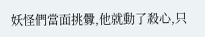妖怪們當面挑釁,他就動了殺心,只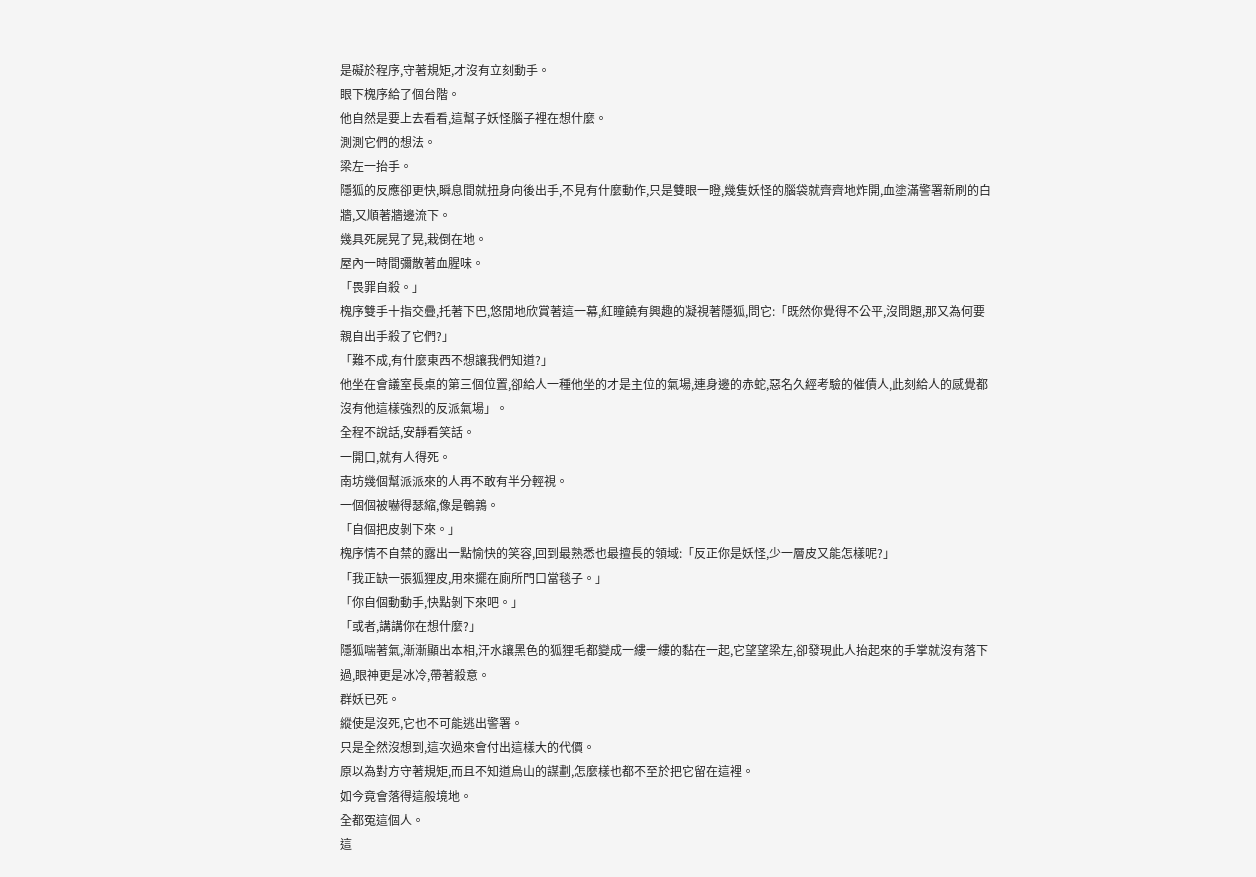是礙於程序,守著規矩,才沒有立刻動手。
眼下槐序給了個台階。
他自然是要上去看看,這幫子妖怪腦子裡在想什麼。
測測它們的想法。
梁左一抬手。
隱狐的反應卻更快,瞬息間就扭身向後出手,不見有什麼動作,只是雙眼一瞪,幾隻妖怪的腦袋就齊齊地炸開,血塗滿警署新刷的白牆,又順著牆邊流下。
幾具死屍晃了晃,栽倒在地。
屋內一時間彌散著血腥味。
「畏罪自殺。」
槐序雙手十指交疊,托著下巴,悠閒地欣賞著這一幕,紅瞳饒有興趣的凝視著隱狐,問它:「既然你覺得不公平,沒問題,那又為何要親自出手殺了它們?」
「難不成,有什麼東西不想讓我們知道?」
他坐在會議室長桌的第三個位置,卻給人一種他坐的才是主位的氣場,連身邊的赤蛇,惡名久經考驗的催債人,此刻給人的感覺都沒有他這樣強烈的反派氣場」。
全程不說話,安靜看笑話。
一開口,就有人得死。
南坊幾個幫派派來的人再不敢有半分輕視。
一個個被嚇得瑟縮,像是鵪鶉。
「自個把皮剝下來。」
槐序情不自禁的露出一點愉快的笑容,回到最熟悉也最擅長的領域:「反正你是妖怪,少一層皮又能怎樣呢?」
「我正缺一張狐狸皮,用來擺在廁所門口當毯子。」
「你自個動動手,快點剝下來吧。」
「或者,講講你在想什麼?」
隱狐喘著氣,漸漸顯出本相,汗水讓黑色的狐狸毛都變成一縷一縷的黏在一起,它望望梁左,卻發現此人抬起來的手掌就沒有落下過,眼神更是冰冷,帶著殺意。
群妖已死。
縱使是沒死,它也不可能逃出警署。
只是全然沒想到,這次過來會付出這樣大的代價。
原以為對方守著規矩,而且不知道烏山的謀劃,怎麼樣也都不至於把它留在這裡。
如今竟會落得這般境地。
全都冤這個人。
這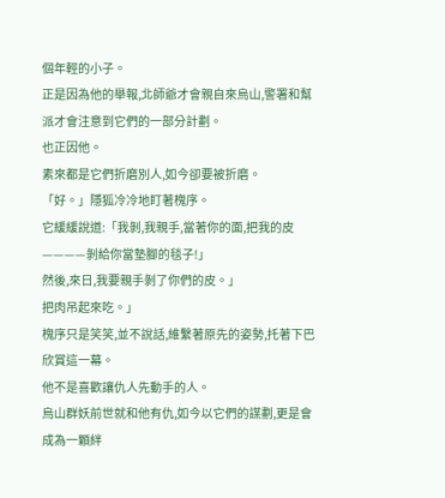個年輕的小子。
正是因為他的舉報,北師爺才會親自來烏山,警署和幫派才會注意到它們的一部分計劃。
也正因他。
素來都是它們折磨別人,如今卻要被折磨。
「好。」隱狐冷冷地盯著槐序。
它緩緩說道:「我剝,我親手,當著你的面,把我的皮————剝給你當墊腳的毯子!」
然後,來日,我要親手剝了你們的皮。」
把肉吊起來吃。」
槐序只是笑笑,並不說話,維繫著原先的姿勢,托著下巴欣賞這一幕。
他不是喜歡讓仇人先動手的人。
烏山群妖前世就和他有仇,如今以它們的謀劃,更是會成為一顆絆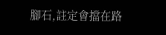腳石,註定會擋在路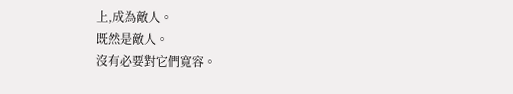上,成為敵人。
既然是敵人。
沒有必要對它們寬容。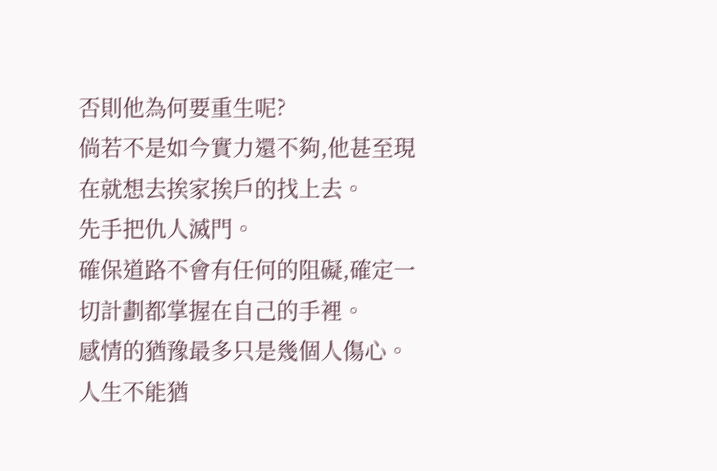否則他為何要重生呢?
倘若不是如今實力還不夠,他甚至現在就想去挨家挨戶的找上去。
先手把仇人滅門。
確保道路不會有任何的阻礙,確定一切計劃都掌握在自己的手裡。
感情的猶豫最多只是幾個人傷心。
人生不能猶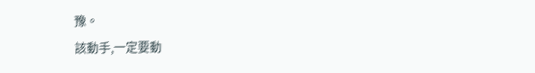豫。
該動手,一定要動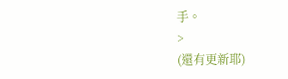手。
>
(還有更新耶)